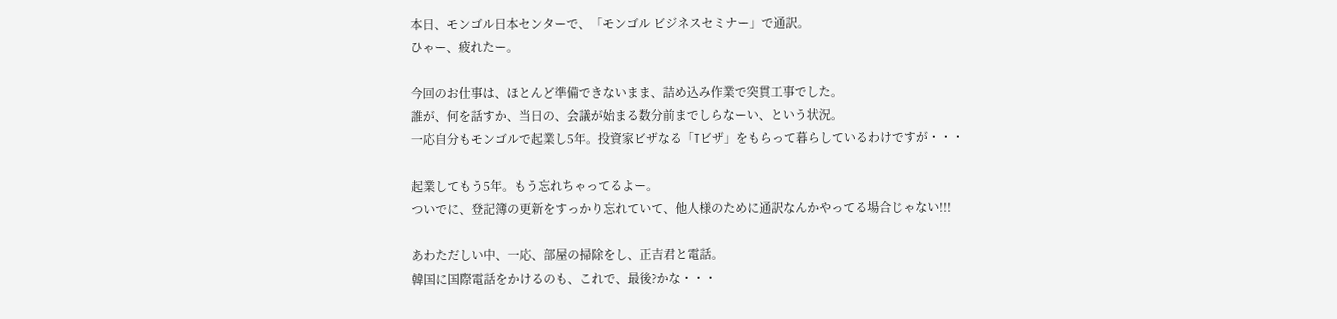本日、モンゴル日本センターで、「モンゴル ビジネスセミナー」で通訳。
ひゃー、疲れたー。

今回のお仕事は、ほとんど準備できないまま、詰め込み作業で突貫工事でした。
誰が、何を話すか、当日の、会議が始まる数分前までしらなーい、という状況。
一応自分もモンゴルで起業し5年。投資家ビザなる「Tビザ」をもらって暮らしているわけですが・・・

起業してもう5年。もう忘れちゃってるよー。
ついでに、登記簿の更新をすっかり忘れていて、他人様のために通訳なんかやってる場合じゃない!!!

あわただしい中、一応、部屋の掃除をし、正吉君と電話。
韓国に国際電話をかけるのも、これで、最後?かな・・・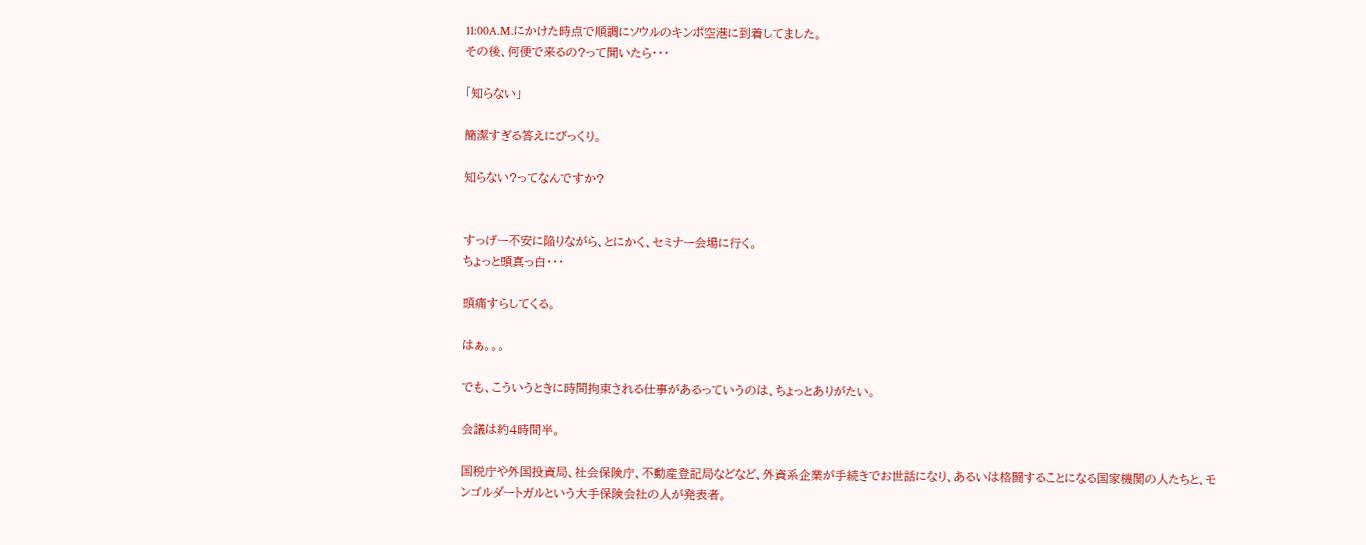11:00A.M.にかけた時点で順調にソウルのキンポ空港に到着してました。
その後、何便で来るの?って聞いたら・・・

「知らない」

簡潔すぎる答えにびっくり。

知らない?ってなんですか?


すっげー不安に陥りながら、とにかく、セミナー会場に行く。
ちょっと頭真っ白・・・

頭痛すらしてくる。

はぁ。。。

でも、こういうときに時間拘束される仕事があるっていうのは、ちょっとありがたい。

会議は約4時間半。

国税庁や外国投資局、社会保険庁、不動産登記局などなど、外資系企業が手続きでお世話になり、あるいは格闘することになる国家機関の人たちと、モンゴルダートガルという大手保険会社の人が発表者。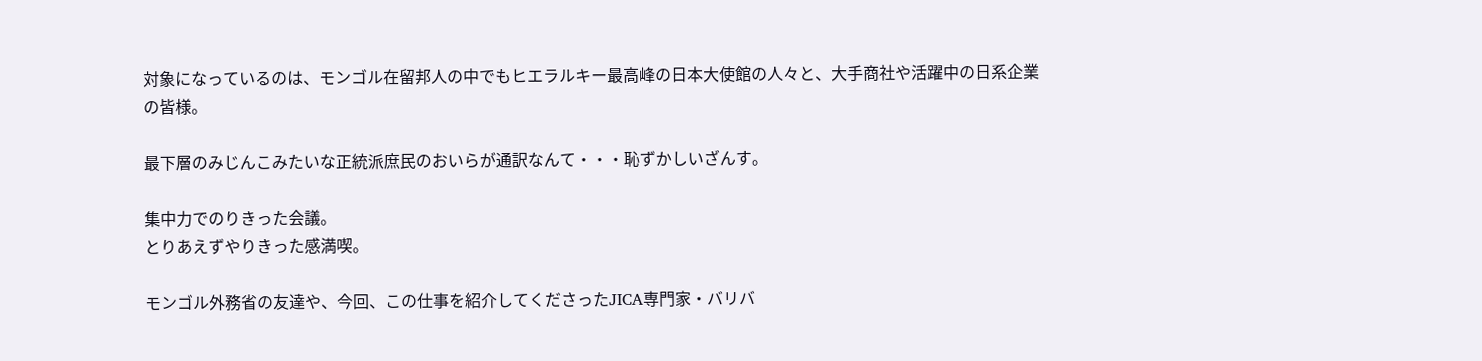対象になっているのは、モンゴル在留邦人の中でもヒエラルキー最高峰の日本大使館の人々と、大手商社や活躍中の日系企業の皆様。

最下層のみじんこみたいな正統派庶民のおいらが通訳なんて・・・恥ずかしいざんす。

集中力でのりきった会議。
とりあえずやりきった感満喫。

モンゴル外務省の友達や、今回、この仕事を紹介してくださったJICA専門家・バリバ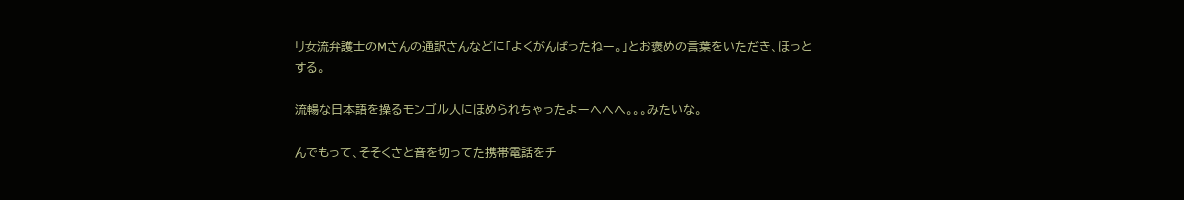リ女流弁護士のMさんの通訳さんなどに「よくがんばったねー。」とお褒めの言葉をいただき、ほっとする。

流暢な日本語を操るモンゴル人にほめられちゃったよーへへへ。。。みたいな。

んでもって、そそくさと音を切ってた携帯電話をチ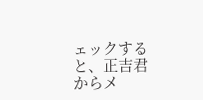ェックすると、正吉君からメ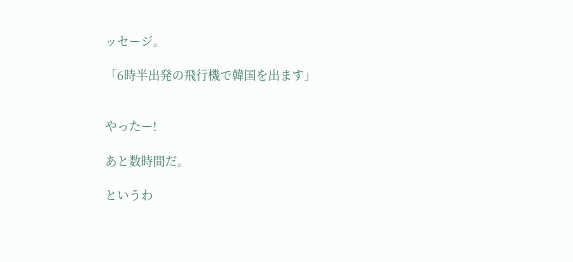ッセージ。

「6時半出発の飛行機で韓国を出ます」


やったー!

あと数時間だ。

というわ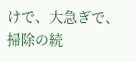けで、大急ぎで、掃除の続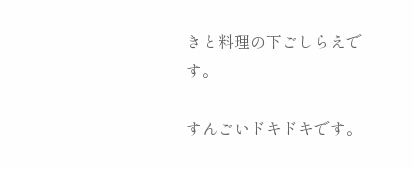きと料理の下ごしらえです。

すんごいドキドキです。